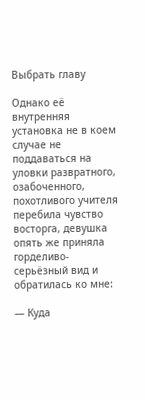Выбрать главу

Однако её внутренняя установка не в коем случае не поддаваться на уловки развратного, озабоченного, похотливого учителя перебила чувство восторга, девушка опять же приняла горделиво-серьёзный вид и обратилась ко мне:

— Куда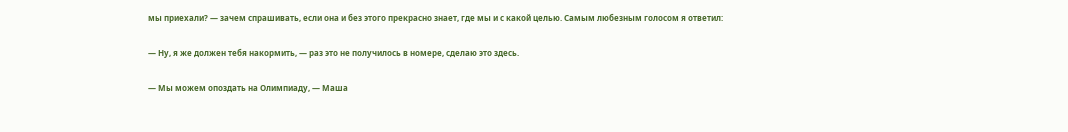мы приехали? — зачем спрашивать, если она и без этого прекрасно знает, где мы и с какой целью. Самым любезным голосом я ответил:

— Ну, я же должен тебя накормить, — раз это не получилось в номере, сделаю это здесь.

— Мы можем опоздать на Олимпиаду, — Маша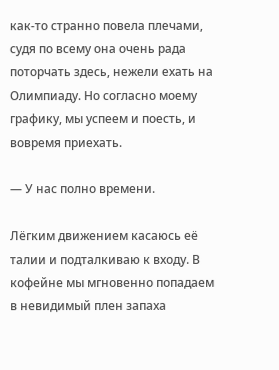как-то странно повела плечами, судя по всему она очень рада поторчать здесь, нежели ехать на Олимпиаду. Но согласно моему графику, мы успеем и поесть, и вовремя приехать.

— У нас полно времени.

Лёгким движением касаюсь её талии и подталкиваю к входу. В кофейне мы мгновенно попадаем в невидимый плен запаха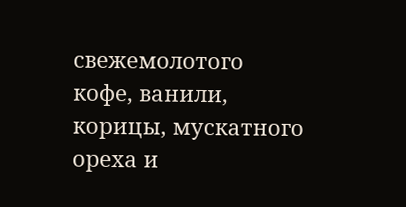свежемолотого кофе, ванили, корицы, мускатного ореха и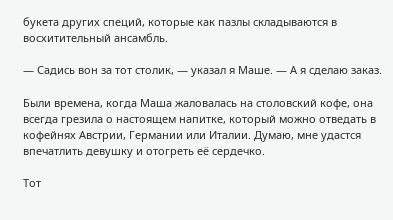букета других специй, которые как пазлы складываются в восхитительный ансамбль.

— Садись вон за тот столик, — указал я Маше. — А я сделаю заказ.

Были времена, когда Маша жаловалась на столовский кофе, она всегда грезила о настоящем напитке, который можно отведать в кофейнях Австрии, Германии или Италии. Думаю, мне удастся впечатлить девушку и отогреть её сердечко.

Тот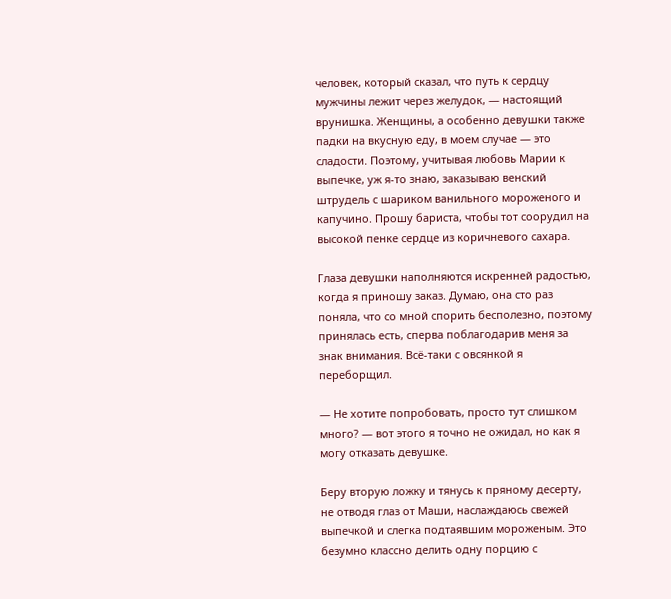человек, который сказал, что путь к сердцу мужчины лежит через желудок, — настоящий врунишка. Женщины, а особенно девушки также падки на вкусную еду, в моем случае — это сладости. Поэтому, учитывая любовь Марии к выпечке, уж я-то знаю, заказываю венский штрудель с шариком ванильного мороженого и капучино. Прошу бариста, чтобы тот соорудил на высокой пенке сердце из коричневого сахара.

Глаза девушки наполняются искренней радостью, когда я приношу заказ. Думаю, она сто раз поняла, что со мной спорить бесполезно, поэтому принялась есть, сперва поблагодарив меня за знак внимания. Всё-таки с овсянкой я переборщил.

— Не хотите попробовать, просто тут слишком много? — вот этого я точно не ожидал, но как я могу отказать девушке.

Беру вторую ложку и тянусь к пряному десерту, не отводя глаз от Маши, наслаждаюсь свежей выпечкой и слегка подтаявшим мороженым. Это безумно классно делить одну порцию с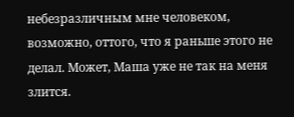небезразличным мне человеком, возможно, оттого, что я раньше этого не делал. Может, Маша уже не так на меня злится.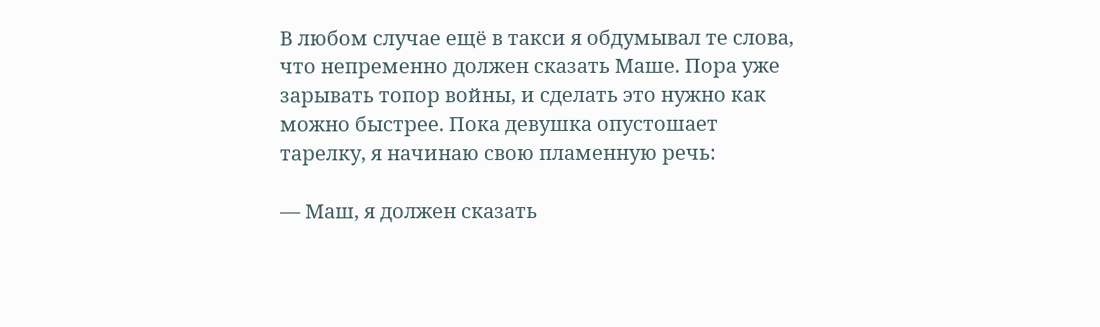В любом случае ещё в такси я обдумывал те слова, что непременно должен сказать Маше. Пора уже зарывать топор войны, и сделать это нужно как можно быстрее. Пока девушка опустошает тарелку, я начинаю свою пламенную речь:

— Маш, я должен сказать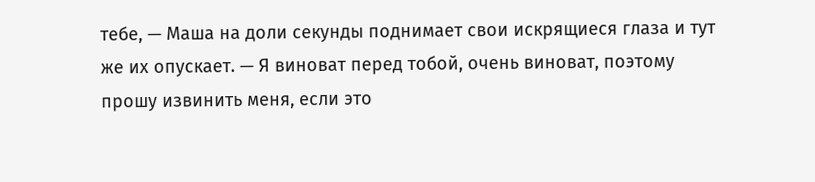тебе, — Маша на доли секунды поднимает свои искрящиеся глаза и тут же их опускает. — Я виноват перед тобой, очень виноват, поэтому прошу извинить меня, если это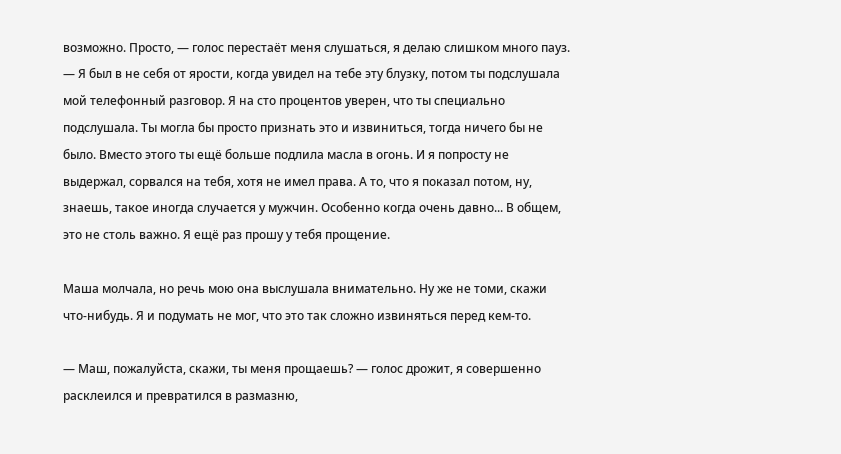возможно. Просто, — голос перестаёт меня слушаться, я делаю слишком много пауз. — Я был в не себя от ярости, когда увидел на тебе эту блузку, потом ты подслушала мой телефонный разговор. Я на сто процентов уверен, что ты специально подслушала. Ты могла бы просто признать это и извиниться, тогда ничего бы не было. Вместо этого ты ещё больше подлила масла в огонь. И я попросту не выдержал, сорвался на тебя, хотя не имел права. А то, что я показал потом, ну, знаешь, такое иногда случается у мужчин. Особенно когда очень давно... В общем, это не столь важно. Я ещё раз прошу у тебя прощение.

Маша молчала, но речь мою она выслушала внимательно. Ну же не томи, скажи что-нибудь. Я и подумать не мог, что это так сложно извиняться перед кем-то.

— Маш, пожалуйста, скажи, ты меня прощаешь? — голос дрожит, я совершенно расклеился и превратился в размазню,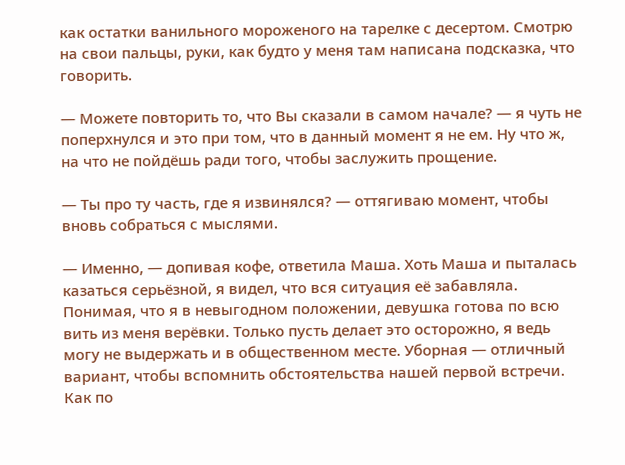как остатки ванильного мороженого на тарелке с десертом. Смотрю на свои пальцы, руки, как будто у меня там написана подсказка, что говорить.

— Можете повторить то, что Вы сказали в самом начале? — я чуть не поперхнулся и это при том, что в данный момент я не ем. Ну что ж, на что не пойдёшь ради того, чтобы заслужить прощение.

— Ты про ту часть, где я извинялся? — оттягиваю момент, чтобы вновь собраться с мыслями.

— Именно, — допивая кофе, ответила Маша. Хоть Маша и пыталась казаться серьёзной, я видел, что вся ситуация её забавляла. Понимая, что я в невыгодном положении, девушка готова по всю вить из меня верёвки. Только пусть делает это осторожно, я ведь могу не выдержать и в общественном месте. Уборная — отличный вариант, чтобы вспомнить обстоятельства нашей первой встречи. Как по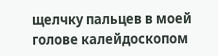щелчку пальцев в моей голове калейдоскопом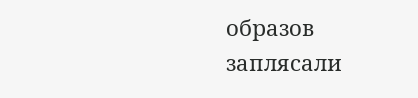образов заплясали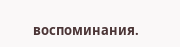воспоминания.